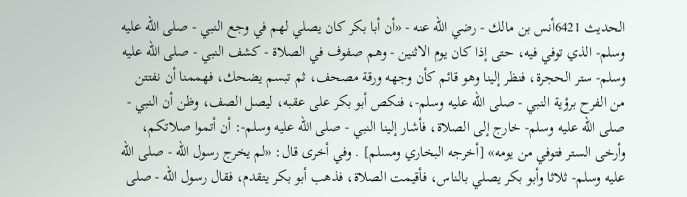الحديث 6421أنس بن مالك - رضي الله عنه - «أن أبا بكر كان يصلي لهم في وجع النبي - صلى الله عليه وسلم- الذي توفي فيه، حتى إذا كان يوم الاثنين - وهم صفوف في الصلاة - كشف النبي - صلى الله عليه وسلم- ستر الحجرة، فنظر إلينا وهو قائم كأن وجهه ورقة مصحف، ثم تبسم يضحك، فهممنا أن نفتتن من الفرح برؤية النبي - صلى الله عليه وسلم-، فنكص أبو بكر على عقبه، ليصل الصف، وظن أن النبي - صلى الله عليه وسلم- خارج إلى الصلاة، فأشار إلينا النبي - صلى الله عليه وسلم-: أن أتموا صلاتكم، وأرخى الستر فتوفي من يومه» [أخرجه البخاري ومسلم] . وفي أخرى قال: «لم يخرج رسول الله - صلى الله عليه وسلم- ثلاثا وأبو بكر يصلي بالناس، فأقيمت الصلاة، فذهب أبو بكر يتقدم، فقال رسول الله - صلى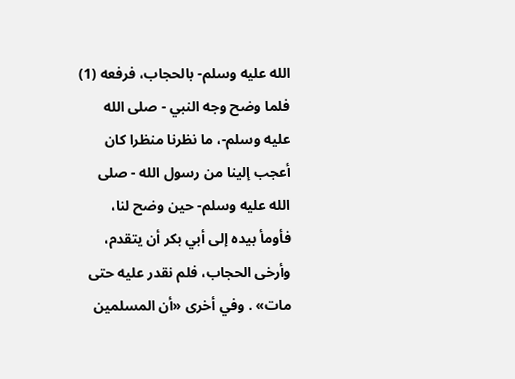الله عليه وسلم- بالحجاب، فرفعه (1) فلما وضح وجه النبي - صلى الله عليه وسلم-، ما نظرنا منظرا كان أعجب إلينا من رسول الله - صلى الله عليه وسلم- حين وضح لنا، فأومأ بيده إلى أبي بكر أن يتقدم، وأرخى الحجاب، فلم نقدر عليه حتى مات» . وفي أخرى «أن المسلمين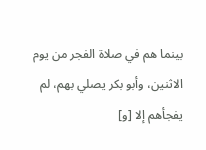بينما هم في صلاة الفجر من يوم الاثنين، وأبو بكر يصلي بهم، لم يفجأهم إلا [و]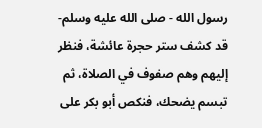رسول الله - صلى الله عليه وسلم- قد كشف ستر حجرة عائشة، فنظر إليهم وهم صفوف في الصلاة، ثم تبسم يضحك، فنكص أبو بكر على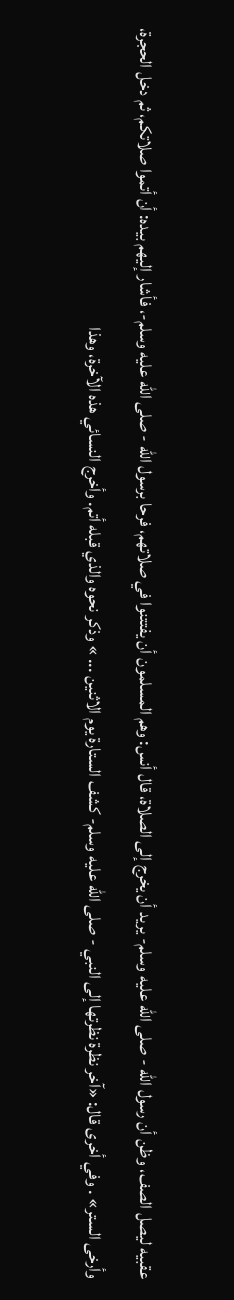عقبيه ليصل الصف، وظن أن رسول الله - صلى الله عليه وسلم- يريد أن يخرج إلى الصلاة، قال أنس: وهم المسلمون أن يفتتنوا في صلاتهم، فرحا برسول الله - صلى الله عليه وسلم-، فأشار إليهم بيده: أن أتموا صلاتكم، ثم دخل الحجرة، وأرخى الستر» . وفي أخرى قال: «آخر نظرة نظرتها إلى النبي - صلى الله عليه وسلم- كشف الستارة يوم الاثنين ... » وذكر نحوه والذي قبله أتم. وأخرج النسائي هذه الآخرة، وهذا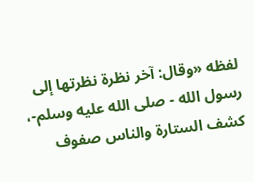لفظه «وقال: آخر نظرة نظرتها إلى رسول الله - صلى الله عليه وسلم-، كشف الستارة والناس صفوف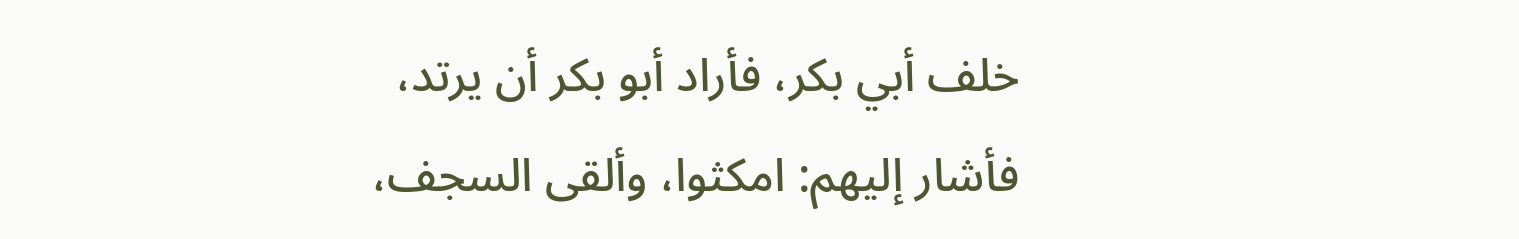خلف أبي بكر، فأراد أبو بكر أن يرتد، فأشار إليهم: امكثوا، وألقى السجف،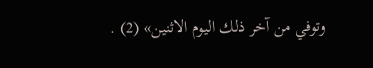وتوفي من آخر ذلك اليوم الاثنين» (2) .